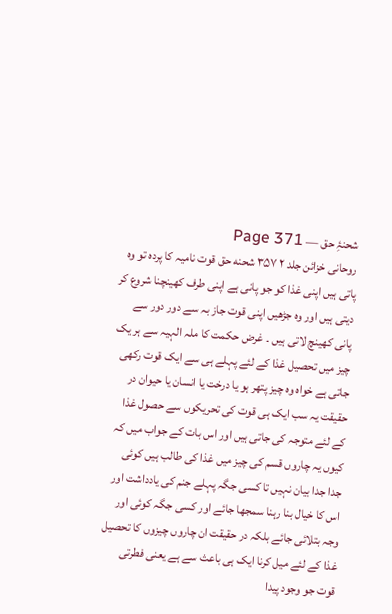شحنۂِ حق — Page 371
روحانی خزائن جلد ۲ ۳۵۷ شحنه حق قوت نامیہ کا پردہ تو وہ پاتی ہیں اپنی غذا کو جو پانی ہے اپنی طرف کھینچنا شروع کر دیتی ہیں اور وہ جڑھیں اپنی قوت جاز بہ سے دور دور سے پانی کھینچ لاتی ہیں ۔ غرض حکمت کا ملہ الہیہ سے ہر یک چیز میں تحصیل غذا کے لئے پہلے ہی سے ایک قوت رکھی جاتی ہے خواہ وہ چیز پتھر ہو یا درخت یا انسان یا حیوان در حقیقت یہ سب ایک ہی قوت کی تحریکوں سے حصول غذا کے لئے متوجہ کی جاتی ہیں اور اس بات کے جواب میں کہ کیوں یہ چاروں قسم کی چیز میں غذا کی طالب ہیں کوئی جدا جدا بیان نہیں تا کسی جگہ پہلے جنم کی یادداشت اور اس کا خیال بنا رہنا سمجھا جائے اور کسی جگہ کوئی اور وجہ بتلائی جائے بلکہ در حقیقت ان چاروں چیزوں کا تحصیل غذا کے لئے میل کرنا ایک ہی باعث سے ہے یعنی فطرتی قوت جو وجود پیدا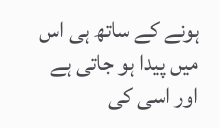ہونے کے ساتھ ہی اس میں پیدا ہو جاتی ہے اور اسی کی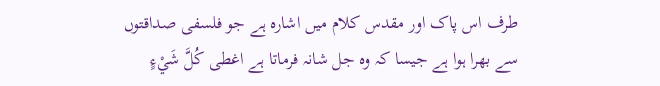طرف اس پاک اور مقدس کلام میں اشارہ ہے جو فلسفی صداقتوں سے بھرا ہوا ہے جیسا کہ وہ جل شانہ فرماتا ہے اغطى كُلَّ شَيْءٍ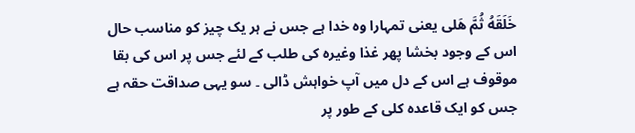خَلَقَهُ ثُمَّ هَلى یعنی تمہارا وہ خدا ہے جس نے ہر یک چیز کو مناسب حال اس کے وجود بخشا پھر غذا وغیرہ کی طلب کے لئے جس پر اس کی بقا موقوف ہے اس کے دل میں آپ خواہش ڈالی ۔ سو یہی صداقت حقہ ہے جس کو ایک قاعدہ کلی کے طور پر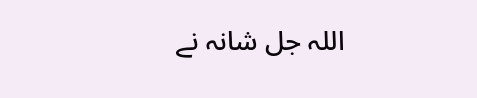اللہ جل شانہ نے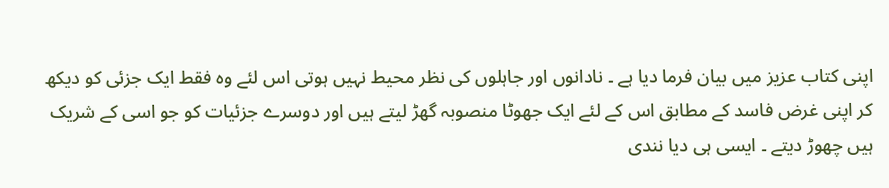اپنی کتاب عزیز میں بیان فرما دیا ہے ۔ نادانوں اور جاہلوں کی نظر محیط نہیں ہوتی اس لئے وہ فقط ایک جزئی کو دیکھ کر اپنی غرض فاسد کے مطابق اس کے لئے ایک جھوٹا منصوبہ گھڑ لیتے ہیں اور دوسرے جزئیات کو جو اسی کے شریک ہیں چھوڑ دیتے ۔ ایسی ہی دیا نندی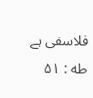فلاسفی ہے طه : ۵۱